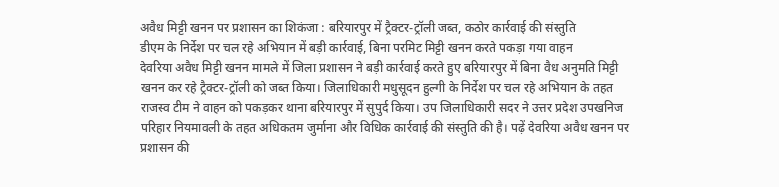अवैध मिट्टी खनन पर प्रशासन का शिकंजा : बरियारपुर में ट्रैक्टर-ट्रॉली जब्त, कठोर कार्रवाई की संस्तुति
डीएम के निर्देश पर चल रहे अभियान में बड़ी कार्रवाई, बिना परमिट मिट्टी खनन करते पकड़ा गया वाहन
देवरिया अवैध मिट्टी खनन मामले में जिला प्रशासन ने बड़ी कार्रवाई करते हुए बरियारपुर में बिना वैध अनुमति मिट्टी खनन कर रहे ट्रैक्टर-ट्रॉली को जब्त किया। जिलाधिकारी मधुसूदन हुल्गी के निर्देश पर चल रहे अभियान के तहत राजस्व टीम ने वाहन को पकड़कर थाना बरियारपुर में सुपुर्द किया। उप जिलाधिकारी सदर ने उत्तर प्रदेश उपखनिज परिहार नियमावली के तहत अधिकतम जुर्माना और विधिक कार्रवाई की संस्तुति की है। पढ़ें देवरिया अवैध खनन पर प्रशासन की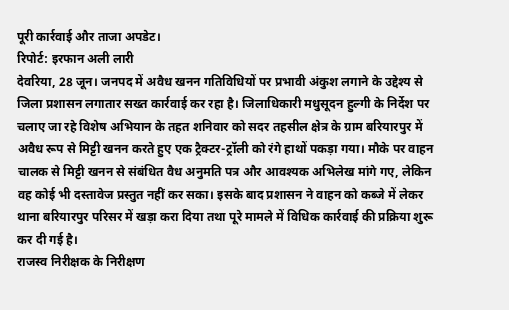पूरी कार्रवाई और ताजा अपडेट।
रिपोर्ट: इरफान अली लारी
देवरिया, 28 जून। जनपद में अवैध खनन गतिविधियों पर प्रभावी अंकुश लगाने के उद्देश्य से जिला प्रशासन लगातार सख्त कार्रवाई कर रहा है। जिलाधिकारी मधुसूदन हुल्गी के निर्देश पर चलाए जा रहे विशेष अभियान के तहत शनिवार को सदर तहसील क्षेत्र के ग्राम बरियारपुर में अवैध रूप से मिट्टी खनन करते हुए एक ट्रैक्टर-ट्रॉली को रंगे हाथों पकड़ा गया। मौके पर वाहन चालक से मिट्टी खनन से संबंधित वैध अनुमति पत्र और आवश्यक अभिलेख मांगे गए, लेकिन वह कोई भी दस्तावेज प्रस्तुत नहीं कर सका। इसके बाद प्रशासन ने वाहन को कब्जे में लेकर थाना बरियारपुर परिसर में खड़ा करा दिया तथा पूरे मामले में विधिक कार्रवाई की प्रक्रिया शुरू कर दी गई है।
राजस्व निरीक्षक के निरीक्षण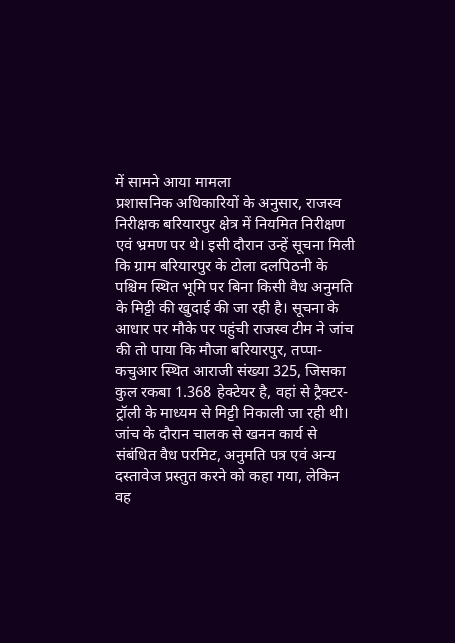में सामने आया मामला
प्रशासनिक अधिकारियों के अनुसार, राजस्व निरीक्षक बरियारपुर क्षेत्र में नियमित निरीक्षण एवं भ्रमण पर थे। इसी दौरान उन्हें सूचना मिली कि ग्राम बरियारपुर के टोला दलपिठनी के पश्चिम स्थित भूमि पर बिना किसी वैध अनुमति के मिट्टी की खुदाई की जा रही है। सूचना के आधार पर मौके पर पहुंची राजस्व टीम ने जांच की तो पाया कि मौजा बरियारपुर, तप्पा-कचुआर स्थित आराजी संख्या 325, जिसका कुल रकबा 1.368 हेक्टेयर है, वहां से ट्रैक्टर-ट्रॉली के माध्यम से मिट्टी निकाली जा रही थी।
जांच के दौरान चालक से खनन कार्य से संबंधित वैध परमिट, अनुमति पत्र एवं अन्य दस्तावेज प्रस्तुत करने को कहा गया, लेकिन वह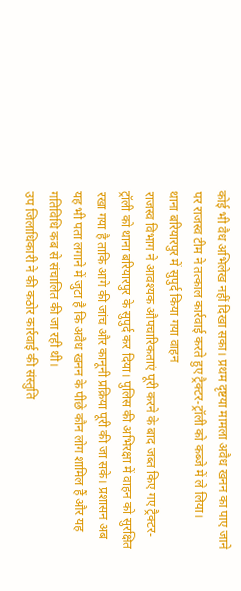कोई भी वैध अभिलेख नहीं दिखा सका। प्रथम दृष्टया मामला अवैध खनन का पाए जाने पर राजस्व टीम ने तत्काल कार्रवाई करते हुए ट्रैक्टर-ट्रॉली को कब्जे में ले लिया।
थाना बरियारपुर में सुपुर्द किया गया वाहन
राजस्व विभाग ने आवश्यक औपचारिकताएं पूरी करने के बाद जब्त किए गए ट्रैक्टर-ट्रॉली को थाना बरियारपुर के सुपुर्द कर दिया। पुलिस की अभिरक्षा में वाहन को सुरक्षित रखा गया है ताकि आगे की जांच और कानूनी प्रक्रिया पूरी की जा सके। प्रशासन अब यह भी पता लगाने में जुटा है कि अवैध खनन के पीछे कौन लोग शामिल हैं और यह गतिविधि कब से संचालित की जा रही थी।
उप जिलाधिकारी ने की कठोर कार्रवाई की संस्तुति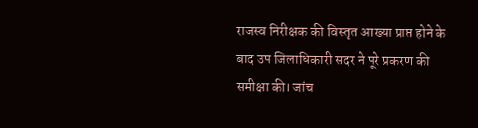राजस्व निरीक्षक की विस्तृत आख्या प्राप्त होने के बाद उप जिलाधिकारी सदर ने पूरे प्रकरण की समीक्षा की। जांच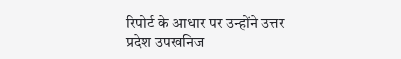रिपोर्ट के आधार पर उन्होंने उत्तर प्रदेश उपखनिज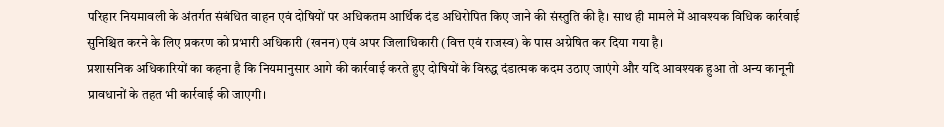परिहार नियमावली के अंतर्गत संबंधित वाहन एवं दोषियों पर अधिकतम आर्थिक दंड अधिरोपित किए जाने की संस्तुति की है। साथ ही मामले में आवश्यक विधिक कार्रवाई सुनिश्चित करने के लिए प्रकरण को प्रभारी अधिकारी (खनन) एवं अपर जिलाधिकारी (वित्त एवं राजस्व) के पास अग्रेषित कर दिया गया है।
प्रशासनिक अधिकारियों का कहना है कि नियमानुसार आगे की कार्रवाई करते हुए दोषियों के विरुद्ध दंडात्मक कदम उठाए जाएंगे और यदि आवश्यक हुआ तो अन्य कानूनी प्रावधानों के तहत भी कार्रवाई की जाएगी।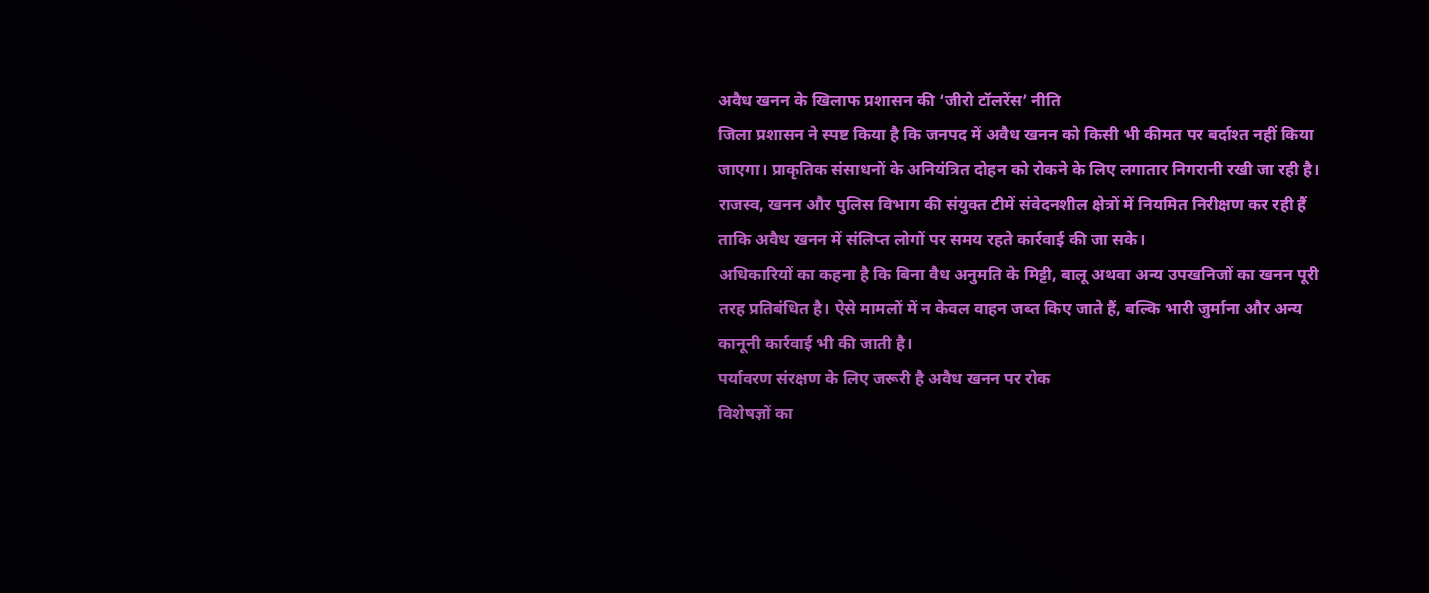अवैध खनन के खिलाफ प्रशासन की ‘जीरो टॉलरेंस’ नीति
जिला प्रशासन ने स्पष्ट किया है कि जनपद में अवैध खनन को किसी भी कीमत पर बर्दाश्त नहीं किया जाएगा। प्राकृतिक संसाधनों के अनियंत्रित दोहन को रोकने के लिए लगातार निगरानी रखी जा रही है। राजस्व, खनन और पुलिस विभाग की संयुक्त टीमें संवेदनशील क्षेत्रों में नियमित निरीक्षण कर रही हैं ताकि अवैध खनन में संलिप्त लोगों पर समय रहते कार्रवाई की जा सके।
अधिकारियों का कहना है कि बिना वैध अनुमति के मिट्टी, बालू अथवा अन्य उपखनिजों का खनन पूरी तरह प्रतिबंधित है। ऐसे मामलों में न केवल वाहन जब्त किए जाते हैं, बल्कि भारी जुर्माना और अन्य कानूनी कार्रवाई भी की जाती है।
पर्यावरण संरक्षण के लिए जरूरी है अवैध खनन पर रोक
विशेषज्ञों का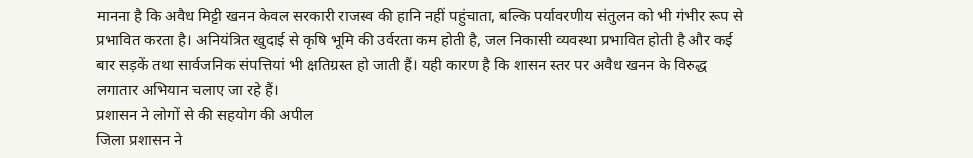मानना है कि अवैध मिट्टी खनन केवल सरकारी राजस्व की हानि नहीं पहुंचाता, बल्कि पर्यावरणीय संतुलन को भी गंभीर रूप से प्रभावित करता है। अनियंत्रित खुदाई से कृषि भूमि की उर्वरता कम होती है, जल निकासी व्यवस्था प्रभावित होती है और कई बार सड़कें तथा सार्वजनिक संपत्तियां भी क्षतिग्रस्त हो जाती हैं। यही कारण है कि शासन स्तर पर अवैध खनन के विरुद्ध लगातार अभियान चलाए जा रहे हैं।
प्रशासन ने लोगों से की सहयोग की अपील
जिला प्रशासन ने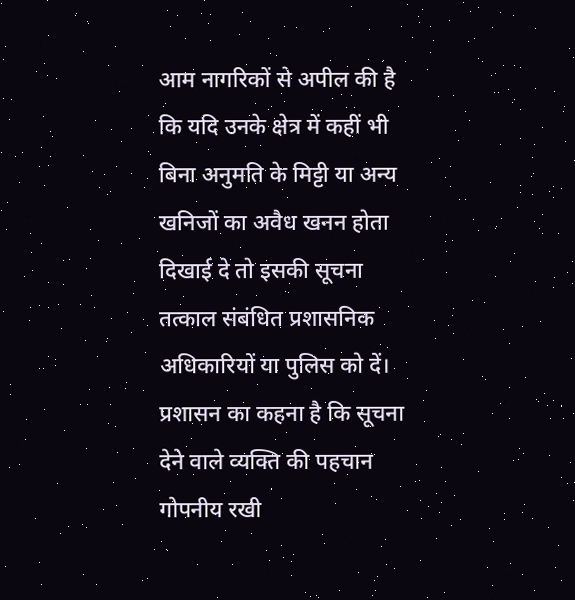आम नागरिकों से अपील की है कि यदि उनके क्षेत्र में कहीं भी बिना अनुमति के मिट्टी या अन्य खनिजों का अवैध खनन होता दिखाई दे तो इसकी सूचना तत्काल संबंधित प्रशासनिक अधिकारियों या पुलिस को दें। प्रशासन का कहना है कि सूचना देने वाले व्यक्ति की पहचान गोपनीय रखी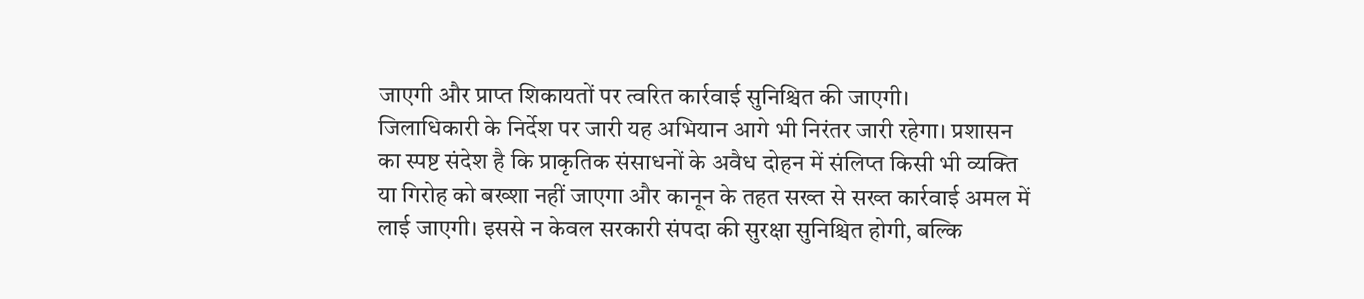जाएगी और प्राप्त शिकायतों पर त्वरित कार्रवाई सुनिश्चित की जाएगी।
जिलाधिकारी के निर्देश पर जारी यह अभियान आगे भी निरंतर जारी रहेगा। प्रशासन का स्पष्ट संदेश है कि प्राकृतिक संसाधनों के अवैध दोहन में संलिप्त किसी भी व्यक्ति या गिरोह को बख्शा नहीं जाएगा और कानून के तहत सख्त से सख्त कार्रवाई अमल में लाई जाएगी। इससे न केवल सरकारी संपदा की सुरक्षा सुनिश्चित होगी, बल्कि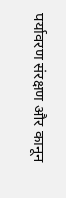पर्यावरण संरक्षण और कानून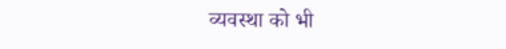व्यवस्था को भी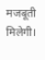मजबूती मिलेगी।